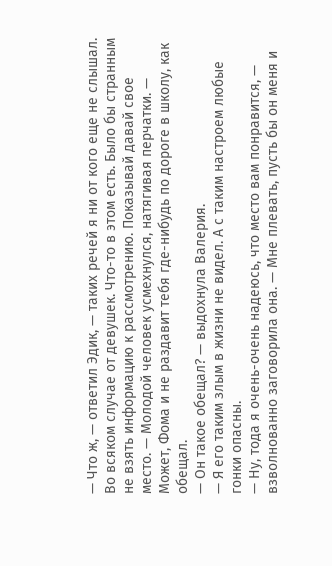— Что ж, — ответил Эдик, — таких речей я ни от кого еще не слышал. Во всяком случае от девушек. Что-то в этом есть. Было бы странным не взять информацию к рассмотрению. Показывай давай свое место. — Молодой человек усмехнулся, натягивая перчатки. — Может, Фома и не раздавит тебя где-нибудь по дороге в школу, как обещал.
— Он такое обещал? — выдохнула Валерия.
— Я его таким злым в жизни не видел. А с таким настроем любые гонки опасны.
— Ну, тода я очень-очень надеюсь, что место вам понравится, — взволнованно заговорила она. — Мне плевать, пусть бы он меня и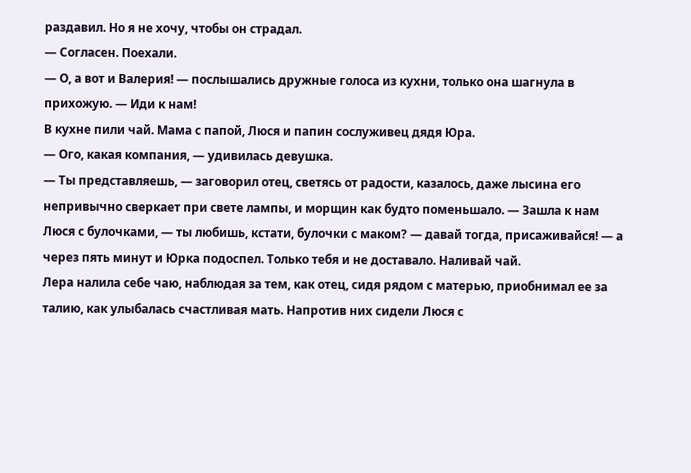раздавил. Но я не хочу, чтобы он страдал.
— Согласен. Поехали.
— О, а вот и Валерия! — послышались дружные голоса из кухни, только она шагнула в прихожую. — Иди к нам!
В кухне пили чай. Мама с папой, Люся и папин сослуживец дядя Юра.
— Ого, какая компания, — удивилась девушка.
— Ты представляешь, — заговорил отец, светясь от радости, казалось, даже лысина его непривычно сверкает при свете лампы, и морщин как будто поменьшало. — Зашла к нам Люся с булочками, — ты любишь, кстати, булочки с маком? — давай тогда, присаживайся! — а через пять минут и Юрка подоспел. Только тебя и не доставало. Наливай чай.
Лера налила себе чаю, наблюдая за тем, как отец, сидя рядом с матерью, приобнимал ее за талию, как улыбалась счастливая мать. Напротив них сидели Люся с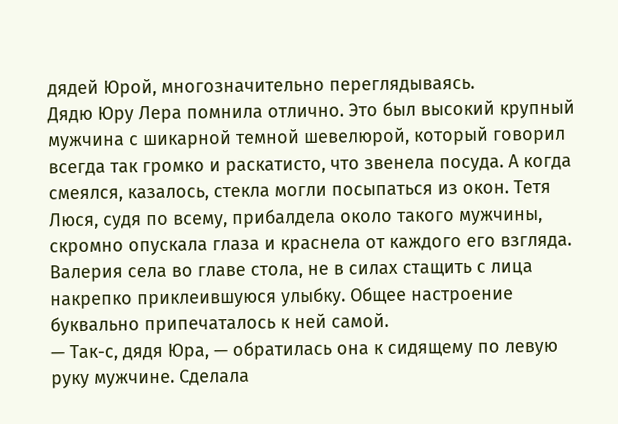дядей Юрой, многозначительно переглядываясь.
Дядю Юру Лера помнила отлично. Это был высокий крупный мужчина с шикарной темной шевелюрой, который говорил всегда так громко и раскатисто, что звенела посуда. А когда смеялся, казалось, стекла могли посыпаться из окон. Тетя Люся, судя по всему, прибалдела около такого мужчины, скромно опускала глаза и краснела от каждого его взгляда.
Валерия села во главе стола, не в силах стащить с лица накрепко приклеившуюся улыбку. Общее настроение буквально припечаталось к ней самой.
— Так-с, дядя Юра, — обратилась она к сидящему по левую руку мужчине. Сделала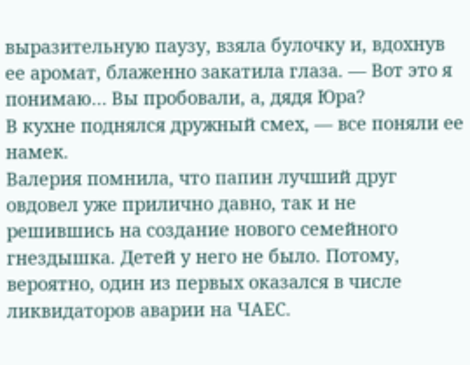выразительную паузу, взяла булочку и, вдохнув ее аромат, блаженно закатила глаза. — Вот это я понимаю… Вы пробовали, а, дядя Юра?
В кухне поднялся дружный смех, — все поняли ее намек.
Валерия помнила, что папин лучший друг овдовел уже прилично давно, так и не решившись на создание нового семейного гнездышка. Детей у него не было. Потому, вероятно, один из первых оказался в числе ликвидаторов аварии на ЧАЕС.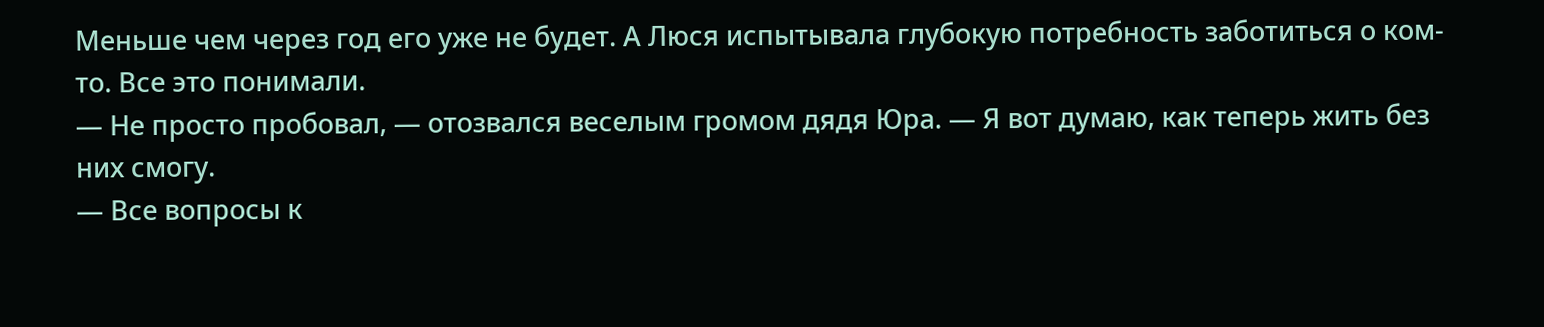Меньше чем через год его уже не будет. А Люся испытывала глубокую потребность заботиться о ком-то. Все это понимали.
— Не просто пробовал, — отозвался веселым громом дядя Юра. — Я вот думаю, как теперь жить без них смогу.
— Все вопросы к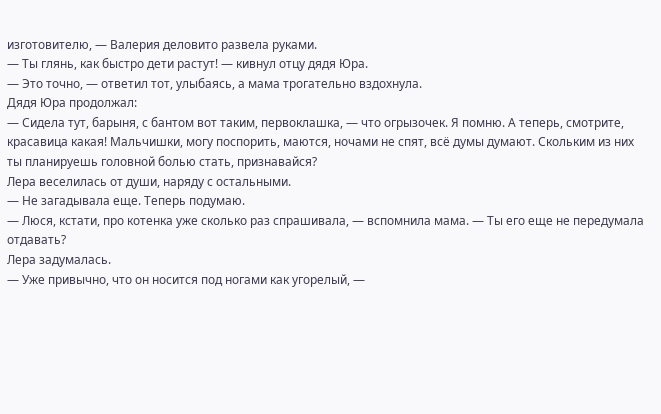изготовителю, — Валерия деловито развела руками.
— Ты глянь, как быстро дети растут! — кивнул отцу дядя Юра.
— Это точно, — ответил тот, улыбаясь, а мама трогательно вздохнула.
Дядя Юра продолжал:
— Сидела тут, барыня, с бантом вот таким, первоклашка, — что огрызочек. Я помню. А теперь, смотрите, красавица какая! Мальчишки, могу поспорить, маются, ночами не спят, всё думы думают. Скольким из них ты планируешь головной болью стать, признавайся?
Лера веселилась от души, наряду с остальными.
— Не загадывала еще. Теперь подумаю.
— Люся, кстати, про котенка уже сколько раз спрашивала, — вспомнила мама. — Ты его еще не передумала отдавать?
Лера задумалась.
— Уже привычно, что он носится под ногами как угорелый, —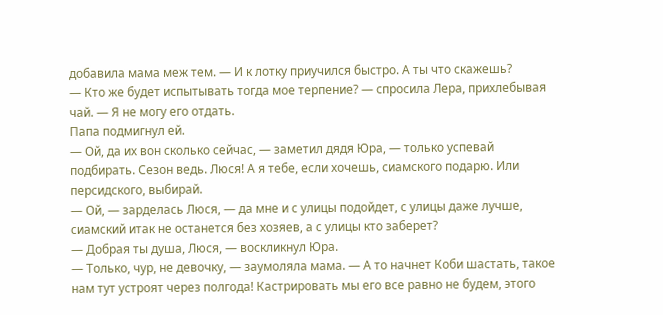добавила мама меж тем. — И к лотку приучился быстро. А ты что скажешь?
— Кто же будет испытывать тогда мое терпение? — спросила Лера, прихлебывая чай. — Я не могу его отдать.
Папа подмигнул ей.
— Ой, да их вон сколько сейчас, — заметил дядя Юра, — только успевай подбирать. Сезон ведь. Люся! А я тебе, если хочешь, сиамского подарю. Или персидского, выбирай.
— Ой, — зарделась Люся, — да мне и с улицы подойдет, с улицы даже лучше, сиамский итак не останется без хозяев, а с улицы кто заберет?
— Добрая ты душа, Люся, — воскликнул Юра.
— Только, чур, не девочку, — заумоляла мама. — А то начнет Коби шастать, такое нам тут устроят через полгода! Кастрировать мы его все равно не будем, этого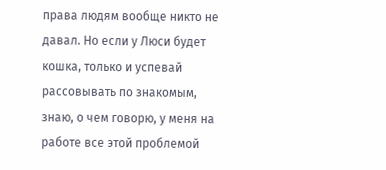права людям вообще никто не давал. Но если у Люси будет кошка, только и успевай рассовывать по знакомым, знаю, о чем говорю, у меня на работе все этой проблемой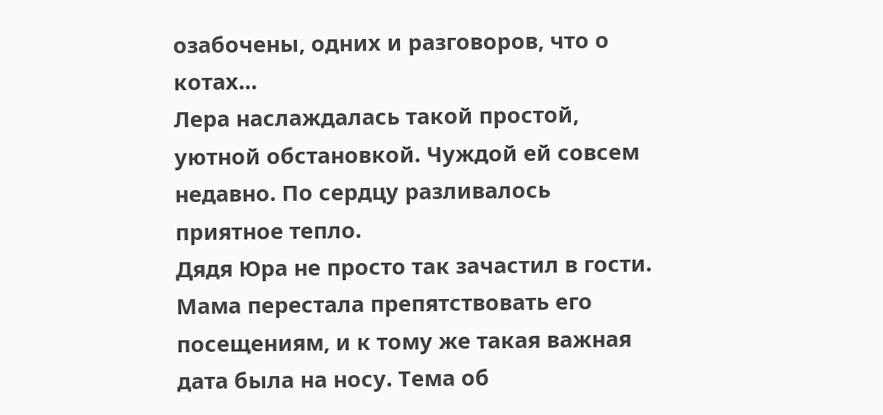озабочены, одних и разговоров, что о котах…
Лера наслаждалась такой простой, уютной обстановкой. Чуждой ей совсем недавно. По сердцу разливалось приятное тепло.
Дядя Юра не просто так зачастил в гости. Мама перестала препятствовать его посещениям, и к тому же такая важная дата была на носу. Тема об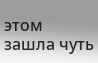этом зашла чуть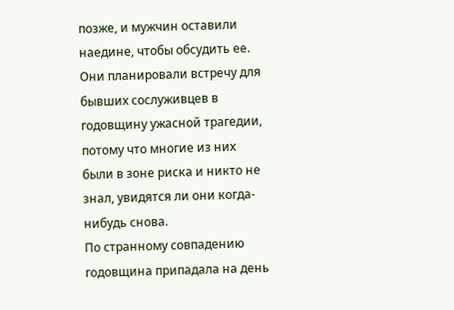позже, и мужчин оставили наедине, чтобы обсудить ее.
Они планировали встречу для бывших сослуживцев в годовщину ужасной трагедии, потому что многие из них были в зоне риска и никто не знал, увидятся ли они когда-нибудь снова.
По странному совпадению годовщина припадала на день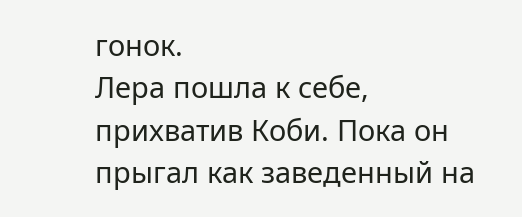гонок.
Лера пошла к себе, прихватив Коби. Пока он прыгал как заведенный на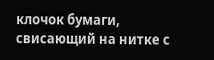клочок бумаги, свисающий на нитке с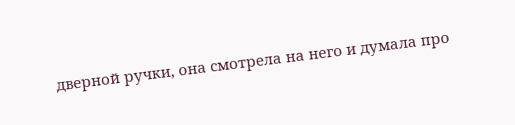дверной ручки, она смотрела на него и думала про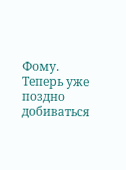Фому.
Теперь уже поздно добиваться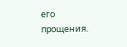его прощения.